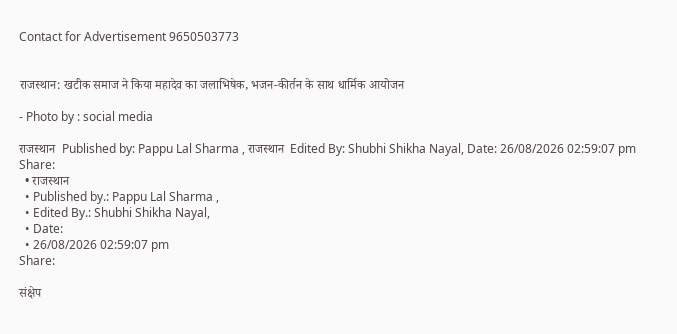Contact for Advertisement 9650503773


राजस्थान: खटीक समाज ने किया महादेव का जलाभिषेक, भजन-कीर्तन के साथ धार्मिक आयोजन

- Photo by : social media

राजस्थान  Published by: Pappu Lal Sharma , राजस्थान  Edited By: Shubhi Shikha Nayal, Date: 26/08/2026 02:59:07 pm Share:
  • राजस्थान
  • Published by.: Pappu Lal Sharma ,
  • Edited By.: Shubhi Shikha Nayal,
  • Date:
  • 26/08/2026 02:59:07 pm
Share:

संक्षेप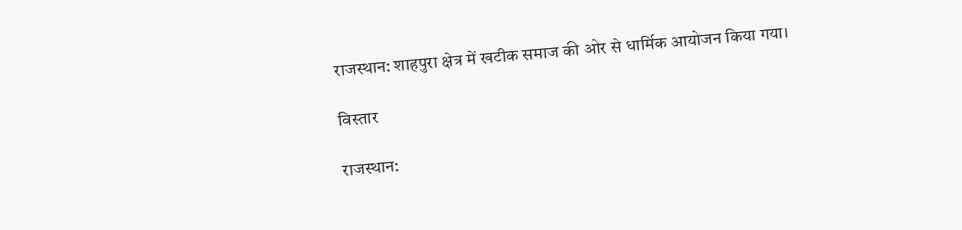राजस्थान: शाहपुरा क्षेत्र में खटीक समाज की ओर से धार्मिक आयोजन किया गया।

विस्तार

राजस्थान: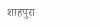शाहपुरा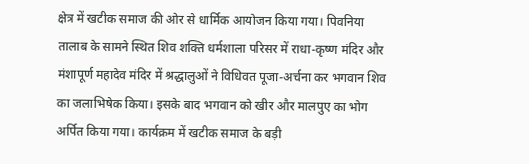क्षेत्र में खटीक समाज की ओर से धार्मिक आयोजन किया गया। पिवनिया तालाब के सामने स्थित शिव शक्ति धर्मशाला परिसर में राधा-कृष्ण मंदिर और मंशापूर्ण महादेव मंदिर में श्रद्धालुओं ने विधिवत पूजा-अर्चना कर भगवान शिव का जलाभिषेक किया। इसके बाद भगवान को खीर और मालपुए का भोग अर्पित किया गया। कार्यक्रम में खटीक समाज के बड़ी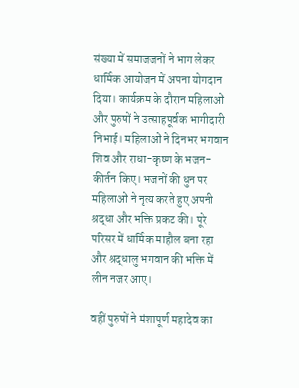संख्या में समाजजनों ने भाग लेकर धार्मिक आयोजन में अपना योगदान दिया। कार्यक्रम के दौरान महिलाओं और पुरुषों ने उत्साहपूर्वक भागीदारी निभाई। महिलाओं ने दिनभर भगवान शिव और राधा-कृष्ण के भजन-कीर्तन किए। भजनों की धुन पर महिलाओं ने नृत्य करते हुए अपनी श्रद्धा और भक्ति प्रकट की। पूरे परिसर में धार्मिक माहौल बना रहा और श्रद्धालु भगवान की भक्ति में लीन नजर आए।

वहीं पुरुषों ने मंशापूर्ण महादेव का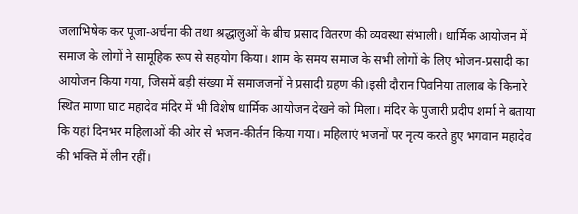जलाभिषेक कर पूजा-अर्चना की तथा श्रद्धालुओं के बीच प्रसाद वितरण की व्यवस्था संभाली। धार्मिक आयोजन में समाज के लोगों ने सामूहिक रूप से सहयोग किया। शाम के समय समाज के सभी लोगों के लिए भोजन-प्रसादी का आयोजन किया गया, जिसमें बड़ी संख्या में समाजजनों ने प्रसादी ग्रहण की।इसी दौरान पिवनिया तालाब के किनारे स्थित माणा घाट महादेव मंदिर में भी विशेष धार्मिक आयोजन देखने को मिला। मंदिर के पुजारी प्रदीप शर्मा ने बताया कि यहां दिनभर महिलाओं की ओर से भजन-कीर्तन किया गया। महिलाएं भजनों पर नृत्य करते हुए भगवान महादेव की भक्ति में लीन रहीं।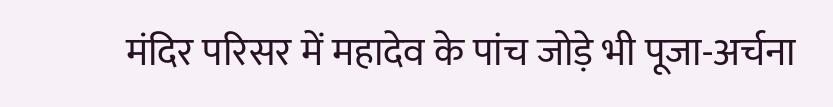मंदिर परिसर में महादेव के पांच जोड़े भी पूजा-अर्चना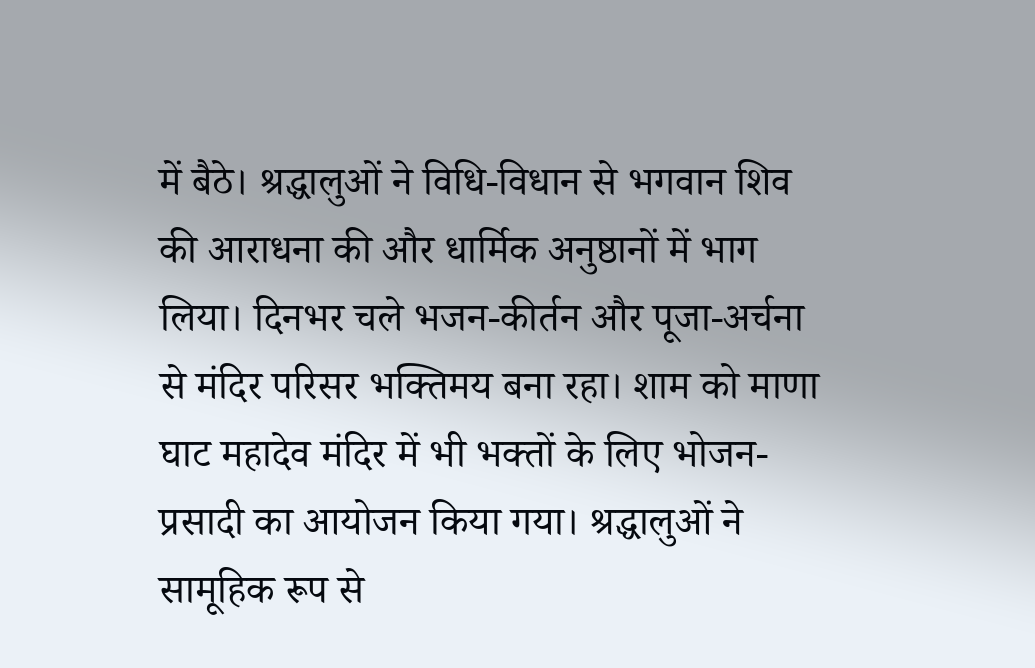में बैठे। श्रद्धालुओं ने विधि-विधान से भगवान शिव की आराधना की और धार्मिक अनुष्ठानों में भाग लिया। दिनभर चले भजन-कीर्तन और पूजा-अर्चना से मंदिर परिसर भक्तिमय बना रहा। शाम को माणा घाट महादेव मंदिर में भी भक्तों के लिए भोजन-प्रसादी का आयोजन किया गया। श्रद्धालुओं ने सामूहिक रूप से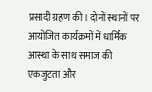प्रसादी ग्रहण की। दोनों स्थानों पर आयोजित कार्यक्रमों में धार्मिक आस्था के साथ समाज की एकजुटता और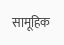सामूहिक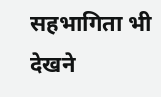सहभागिता भी देखने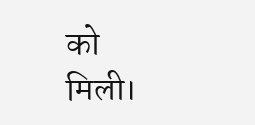को मिली।